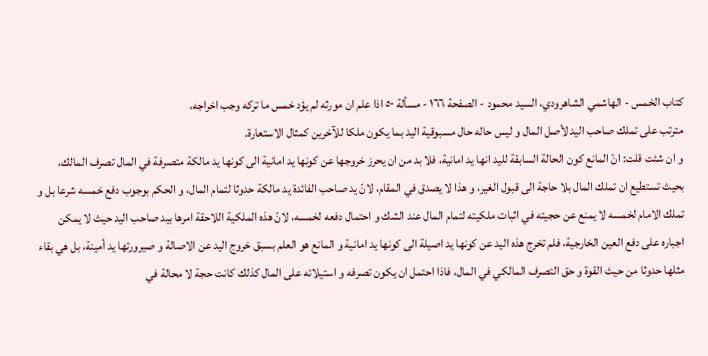كتاب الخمس - الهاشمي الشاهرودي، السيد محمود - الصفحة ١٦٦ - مسألة ٥٠ اذا علم ان مورثه لم يؤد خمس ما تركه وجب اخراجه،
مترتب على تملك صاحب اليد لأصل المال و ليس حاله حال مسبوقية اليد بما يكون ملكا للآخرين كمثال الاستعارة.
و ان شئت قلت: انّ المانع كون الحالة السابقة لليد انها يد امانية، فلا بد من ان يحرز خروجها عن كونها يد امانية الى كونها يد مالكة متصرفة في المال تصرف المالك، بحيث تستطيع ان تملك المال بلا حاجة الى قبول الغير، و هذا لا يصدق في المقام، لانّ يد صاحب الفائدة يد مالكة حدوثا لتمام المال، و الحكم بوجوب دفع خمسه شرعا بل و تملك الامام لخمسه لا يمنع عن حجيته في اثبات ملكيته لتمام المال عند الشك و احتمال دفعه لخمسه، لانّ هذه الملكية اللاحقة امرها بيد صاحب اليد حيث لا يمكن اجباره على دفع العين الخارجية، فلم تخرج هذه اليد عن كونها يد اصيلة الى كونها يد امانية و المانع هو العلم بسبق خروج اليد عن الاصالة و صيرورتها يد أمينة، بل هي بقاء مثلها حدوثا من حيث القوة و حق التصرف المالكي في المال، فاذا احتمل ان يكون تصرفه و استيلائه على المال كذلك كانت حجة لا محالة في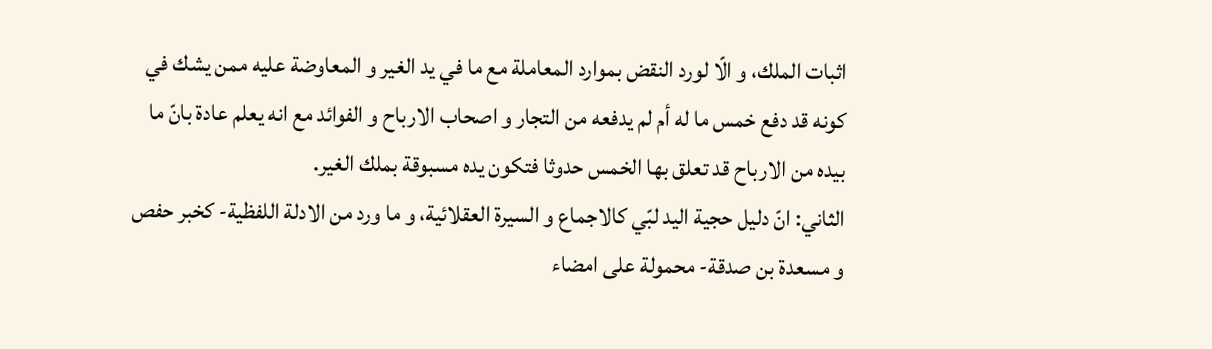اثبات الملك، و الّا لورد النقض بموارد المعاملة مع ما في يد الغير و المعاوضة عليه ممن يشك في كونه قد دفع خمس ما له أم لم يدفعه من التجار و اصحاب الارباح و الفوائد مع انه يعلم عادة بانّ ما بيده من الارباح قد تعلق بها الخمس حدوثا فتكون يده مسبوقة بملك الغير.
الثاني: انّ دليل حجية اليد لبّي كالاجماع و السيرة العقلائية، و ما ورد من الادلة اللفظية- كخبر حفص و مسعدة بن صدقة- محمولة على امضاء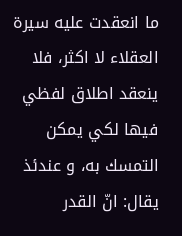ما انعقدت عليه سيرة العقلاء لا اكثر، فلا ينعقد اطلاق لفظي فيها لكي يمكن التمسك به، و عندئذ يقال: انّ القدر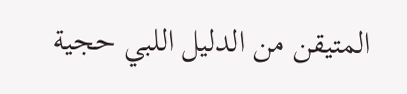المتيقن من الدليل اللبي حجية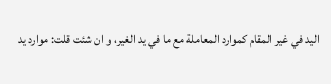اليد في غير المقام كموارد المعاملة مع ما في يد الغير، و ان شئت قلت: موارد يد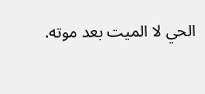الحي لا الميت بعد موته.